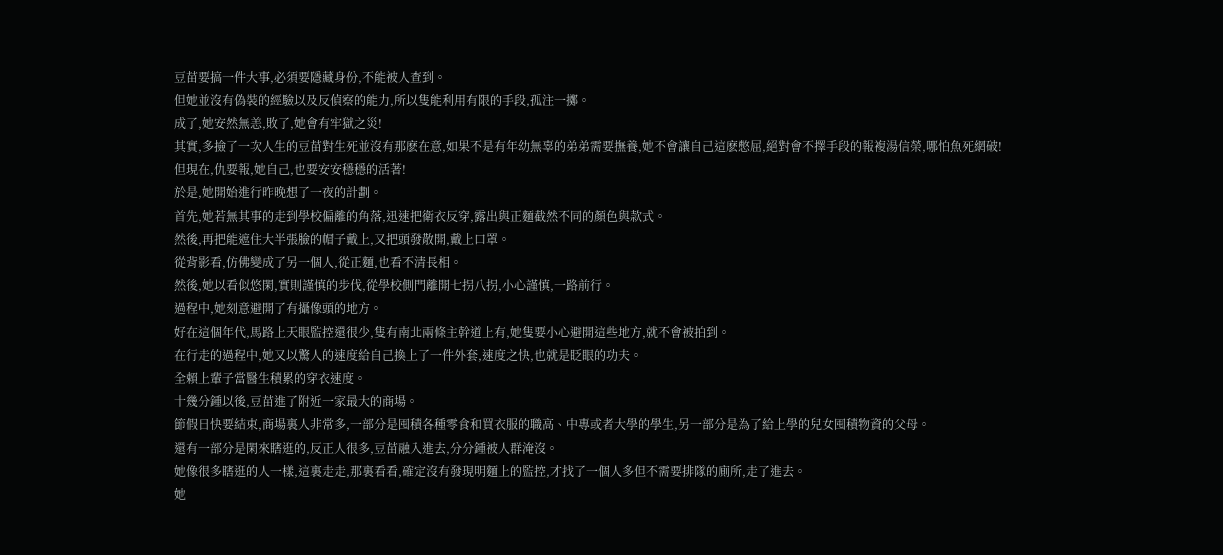豆苗要搞一件大事,必須要隱藏身份,不能被人查到。
但她並沒有偽裝的經驗以及反偵察的能力,所以隻能利用有限的手段,孤注一擲。
成了,她安然無恙,敗了,她會有牢獄之災!
其實,多撿了一次人生的豆苗對生死並沒有那麽在意,如果不是有年幼無辜的弟弟需要撫養,她不會讓自己這麽憋屈,絕對會不擇手段的報複湯信榮,哪怕魚死網破!
但現在,仇要報,她自己,也要安安穩穩的活著!
於是,她開始進行昨晚想了一夜的計劃。
首先,她若無其事的走到學校偏離的角落,迅速把衛衣反穿,露出與正麵截然不同的顏色與款式。
然後,再把能遮住大半張臉的帽子戴上,又把頭發散開,戴上口罩。
從背影看,仿佛變成了另一個人,從正麵,也看不清長相。
然後,她以看似悠閑,實則謹慎的步伐,從學校側門離開七拐八拐,小心謹慎,一路前行。
過程中,她刻意避開了有攝像頭的地方。
好在這個年代,馬路上天眼監控還很少,隻有南北兩條主幹道上有,她隻要小心避開這些地方,就不會被拍到。
在行走的過程中,她又以驚人的速度給自己換上了一件外套,速度之快,也就是眨眼的功夫。
全賴上輩子當醫生積累的穿衣速度。
十幾分鍾以後,豆苗進了附近一家最大的商場。
節假日快要結束,商場裏人非常多,一部分是囤積各種零食和買衣服的職高、中專或者大學的學生,另一部分是為了給上學的兒女囤積物資的父母。
還有一部分是閑來瞎逛的,反正人很多,豆苗融入進去,分分鍾被人群淹沒。
她像很多瞎逛的人一樣,這裏走走,那裏看看,確定沒有發現明麵上的監控,才找了一個人多但不需要排隊的廁所,走了進去。
她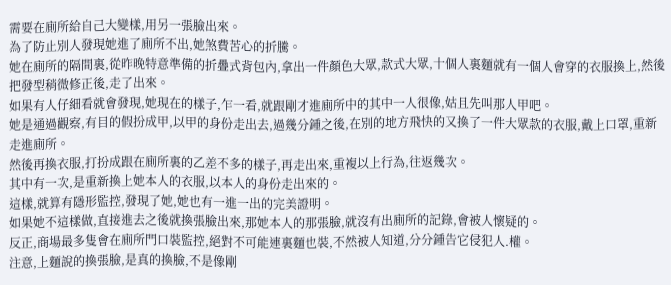需要在廁所給自己大變樣,用另一張臉出來。
為了防止別人發現她進了廁所不出,她煞費苦心的折騰。
她在廁所的隔間裏,從昨晚特意準備的折疊式背包內,拿出一件顏色大眾,款式大眾,十個人裏麵就有一個人會穿的衣服換上,然後把發型稍微修正後,走了出來。
如果有人仔細看就會發現,她現在的樣子,乍一看,就跟剛才進廁所中的其中一人很像,姑且先叫那人甲吧。
她是通過觀察,有目的假扮成甲,以甲的身份走出去,過幾分鍾之後,在別的地方飛快的又換了一件大眾款的衣服,戴上口罩,重新走進廁所。
然後再換衣服,打扮成跟在廁所裏的乙差不多的樣子,再走出來,重複以上行為,往返幾次。
其中有一次,是重新換上她本人的衣服,以本人的身份走出來的。
這樣,就算有隱形監控,發現了她,她也有一進一出的完美證明。
如果她不這樣做,直接進去之後就換張臉出來,那她本人的那張臉,就沒有出廁所的記錄,會被人懷疑的。
反正,商場最多隻會在廁所門口裝監控,絕對不可能連裏麵也裝,不然被人知道,分分鍾告它侵犯人.權。
注意,上麵說的換張臉,是真的換臉,不是像剛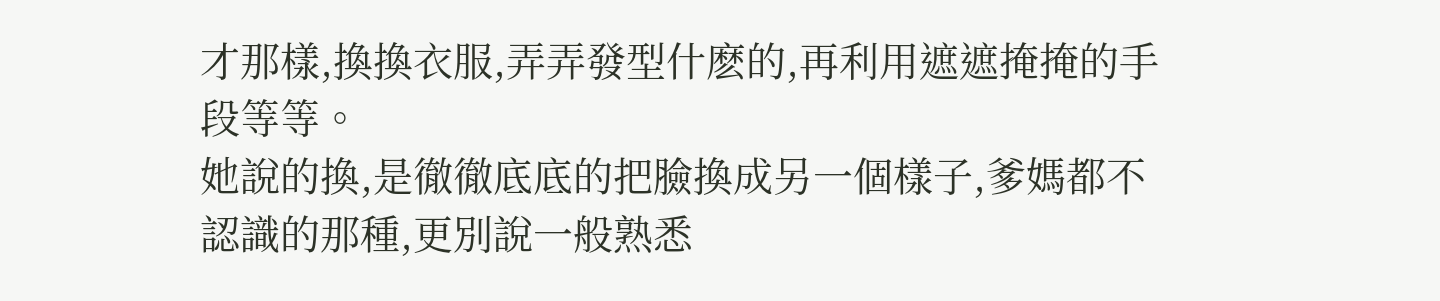才那樣,換換衣服,弄弄發型什麽的,再利用遮遮掩掩的手段等等。
她說的換,是徹徹底底的把臉換成另一個樣子,爹媽都不認識的那種,更別說一般熟悉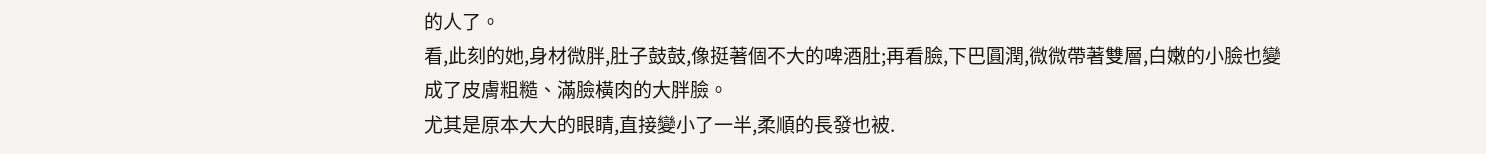的人了。
看,此刻的她,身材微胖,肚子鼓鼓,像挺著個不大的啤酒肚;再看臉,下巴圓潤,微微帶著雙層,白嫩的小臉也變成了皮膚粗糙、滿臉橫肉的大胖臉。
尤其是原本大大的眼睛,直接變小了一半,柔順的長發也被.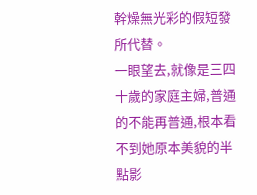幹燥無光彩的假短發所代替。
一眼望去,就像是三四十歲的家庭主婦,普通的不能再普通,根本看不到她原本美貌的半點影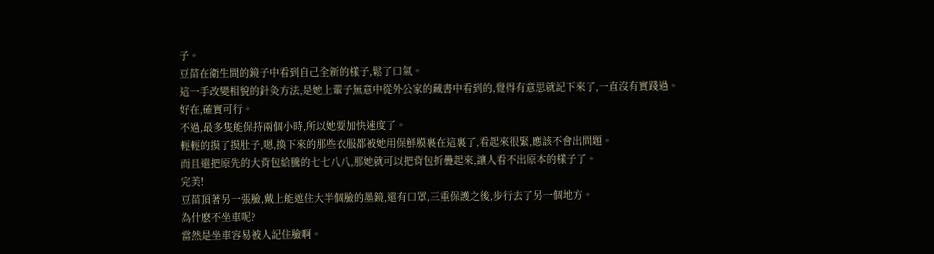子。
豆苗在衛生間的鏡子中看到自己全新的樣子,鬆了口氣。
這一手改變相貌的針灸方法,是她上輩子無意中從外公家的藏書中看到的,覺得有意思就記下來了,一直沒有實踐過。
好在,確實可行。
不過,最多隻能保持兩個小時,所以她要加快速度了。
輕輕的摸了摸肚子,嗯,換下來的那些衣服都被她用保鮮膜裹在這裏了,看起來很緊,應該不會出問題。
而且還把原先的大背包給騰的七七八八,那她就可以把背包折疊起來,讓人看不出原本的樣子了。
完美!
豆苗頂著另一張臉,戴上能遮住大半個臉的墨鏡,還有口罩,三重保護之後,步行去了另一個地方。
為什麽不坐車呢?
當然是坐車容易被人記住臉啊。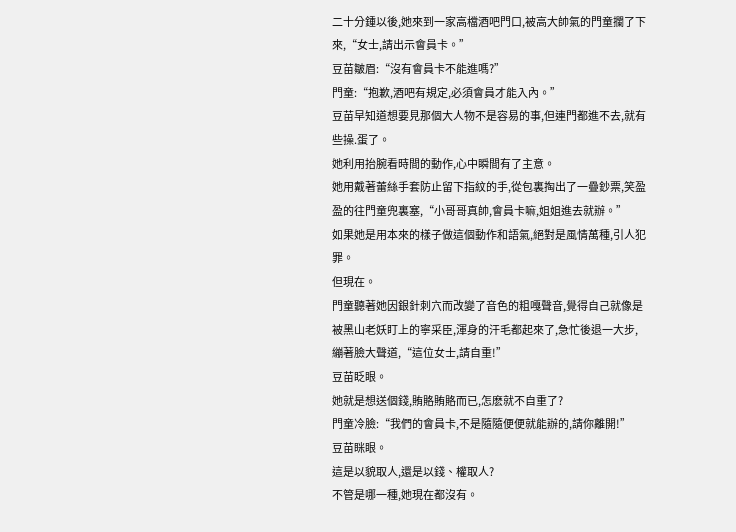二十分鍾以後,她來到一家高檔酒吧門口,被高大帥氣的門童攔了下來,“女士,請出示會員卡。”
豆苗皺眉:“沒有會員卡不能進嗎?”
門童:“抱歉,酒吧有規定,必須會員才能入內。”
豆苗早知道想要見那個大人物不是容易的事,但連門都進不去,就有些操.蛋了。
她利用抬腕看時間的動作,心中瞬間有了主意。
她用戴著蕾絲手套防止留下指紋的手,從包裏掏出了一疊鈔票,笑盈盈的往門童兜裏塞,“小哥哥真帥,會員卡嘛,姐姐進去就辦。”
如果她是用本來的樣子做這個動作和語氣,絕對是風情萬種,引人犯罪。
但現在。
門童聽著她因銀針刺穴而改變了音色的粗嘎聲音,覺得自己就像是被黑山老妖盯上的寧采臣,渾身的汗毛都起來了,急忙後退一大步,繃著臉大聲道,“這位女士,請自重!”
豆苗眨眼。
她就是想送個錢,賄賂賄賂而已,怎麽就不自重了?
門童冷臉:“我們的會員卡,不是隨隨便便就能辦的,請你離開!”
豆苗眯眼。
這是以貌取人,還是以錢、權取人?
不管是哪一種,她現在都沒有。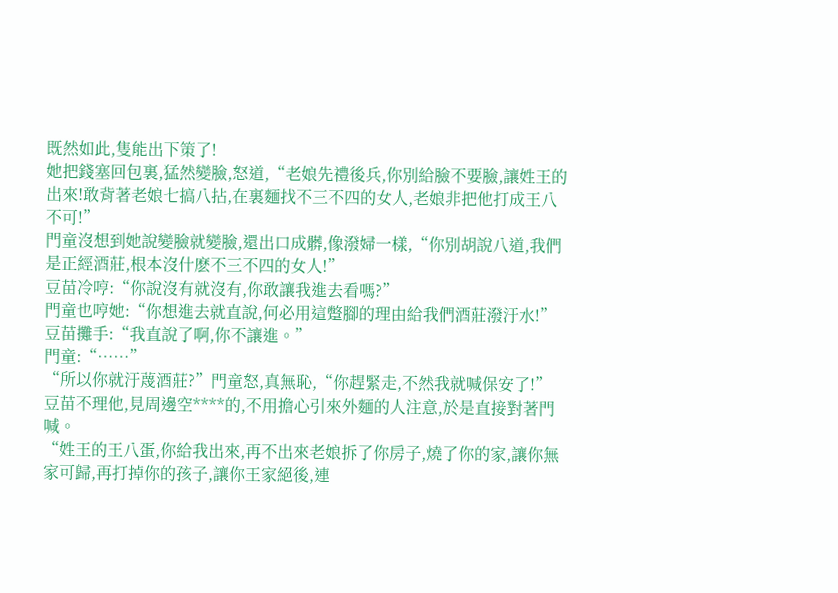既然如此,隻能出下策了!
她把錢塞回包裏,猛然變臉,怒道,“老娘先禮後兵,你別給臉不要臉,讓姓王的出來!敢背著老娘七搞八拈,在裏麵找不三不四的女人,老娘非把他打成王八不可!”
門童沒想到她說變臉就變臉,還出口成髒,像潑婦一樣,“你別胡說八道,我們是正經酒莊,根本沒什麽不三不四的女人!”
豆苗冷哼:“你說沒有就沒有,你敢讓我進去看嗎?”
門童也哼她:“你想進去就直說,何必用這蹩腳的理由給我們酒莊潑汙水!”
豆苗攤手:“我直說了啊,你不讓進。”
門童:“……”
“所以你就汙蔑酒莊?”門童怒,真無恥,“你趕緊走,不然我就喊保安了!”
豆苗不理他,見周邊空****的,不用擔心引來外麵的人注意,於是直接對著門喊。
“姓王的王八蛋,你給我出來,再不出來老娘拆了你房子,燒了你的家,讓你無家可歸,再打掉你的孩子,讓你王家絕後,連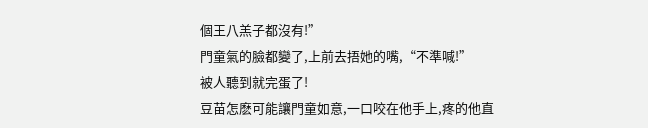個王八羔子都沒有!”
門童氣的臉都變了,上前去捂她的嘴,“不準喊!”
被人聽到就完蛋了!
豆苗怎麽可能讓門童如意,一口咬在他手上,疼的他直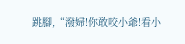跳腳,“潑婦!你敢咬小爺!看小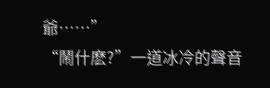爺……”
“鬧什麽?”一道冰冷的聲音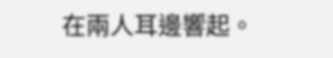在兩人耳邊響起。